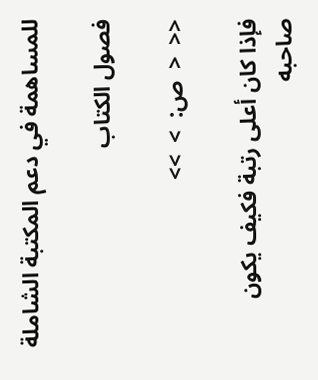للمساهمة في دعم المكتبة الشاملة

فصول الكتاب

<<  <  ص:  >  >>

فإذا كان أعلى رتبة فكيف يكون صاحبه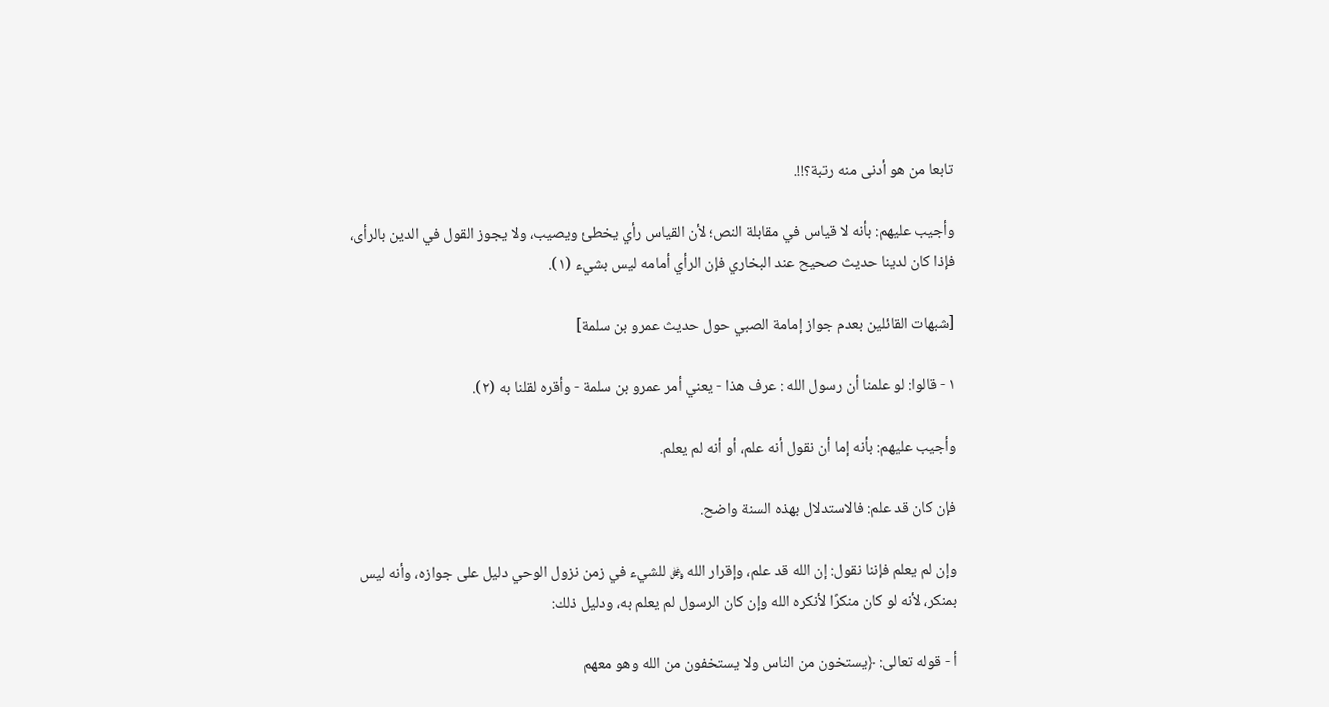تابعا من هو أدنى منه رتبة؟!!.

وأجيب عليهم: بأنه لا قياس في مقابلة النص؛ لأن القياس رأي يخطئ ويصيب، ولا يجوز القول في الدين بالرأى، فإذا كان لدينا حديث صحيح عند البخاري فإن الرأي أمامه ليس بشيء (١).

[شبهات القائلين بعدم جواز إمامة الصبي حول حديث عمرو بن سلمة]

١ - قالوا: لو علمنا أن رسول الله : عرف هذا - يعني أمر عمرو بن سلمة - وأقره لقلنا به (٢).

وأجيب عليهم: بأنه إما أن نقول أنه علم، أو أنه لم يعلم.

فإن كان قد علم: فالاستدلال بهذه السنة واضح.

وإن لم يعلم فإننا نقول: إن الله قد علم، وإقرار الله ﷿ للشيء في زمن نزول الوحي دليل على جوازه، وأنه ليس بمنكر، لأنه لو كان منكرًا لأنكره الله وإن كان الرسول لم يعلم به، ودليل ذلك:

أ - قوله تعالى: ﴿يستخون من الناس ولا يستخفون من الله وهو معهم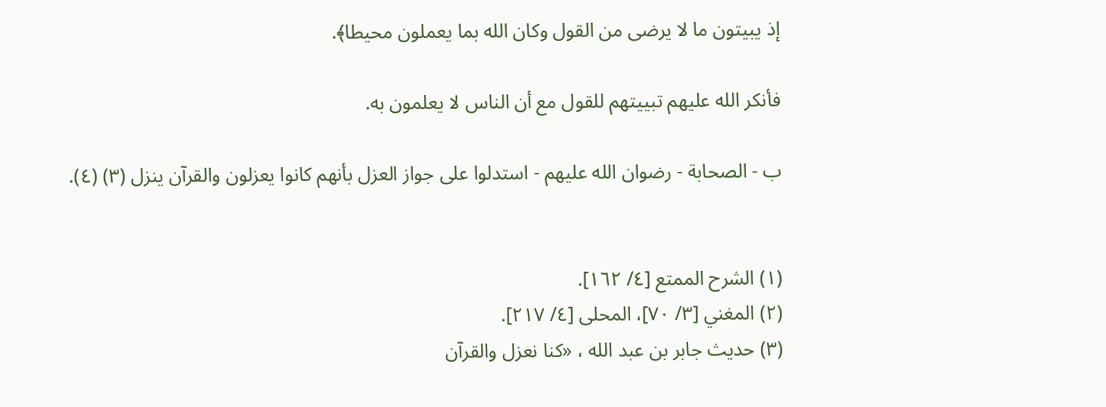إذ يبيتون ما لا يرضى من القول وكان الله بما يعملون محيطا﴾.

فأنكر الله عليهم تبييتهم للقول مع أن الناس لا يعلمون به.

ب - الصحابة - رضوان الله عليهم - استدلوا على جواز العزل بأنهم كانوا يعزلون والقرآن ينزل (٣) (٤).


(١) الشرح الممتع [٤/ ١٦٢].
(٢) المغني [٣/ ٧٠]، المحلى [٤/ ٢١٧].
(٣) حديث جابر بن عبد الله ، «كنا نعزل والقرآن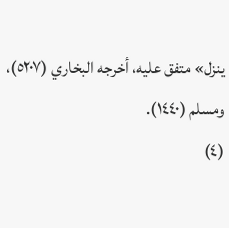ينزل» متفق عليه، أخرجه البخاري (٥٢٠٧)، ومسلم (١٤٤٠).
(٤)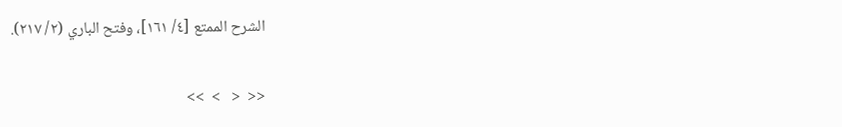الشرح الممتع [٤/ ١٦١]، وفتح الباري (٢/ ٢١٧).

<<  <   >  >>